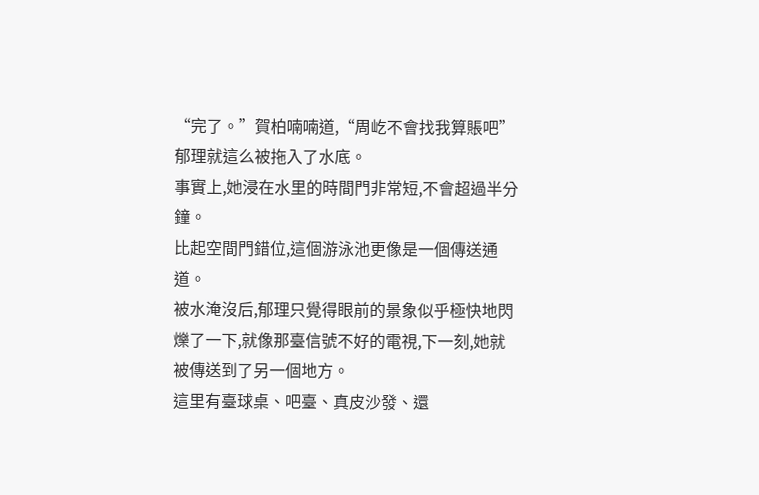“完了。”賀柏喃喃道,“周屹不會找我算賬吧”
郁理就這么被拖入了水底。
事實上,她浸在水里的時間門非常短,不會超過半分鐘。
比起空間門錯位,這個游泳池更像是一個傳送通道。
被水淹沒后,郁理只覺得眼前的景象似乎極快地閃爍了一下,就像那臺信號不好的電視,下一刻,她就被傳送到了另一個地方。
這里有臺球桌、吧臺、真皮沙發、還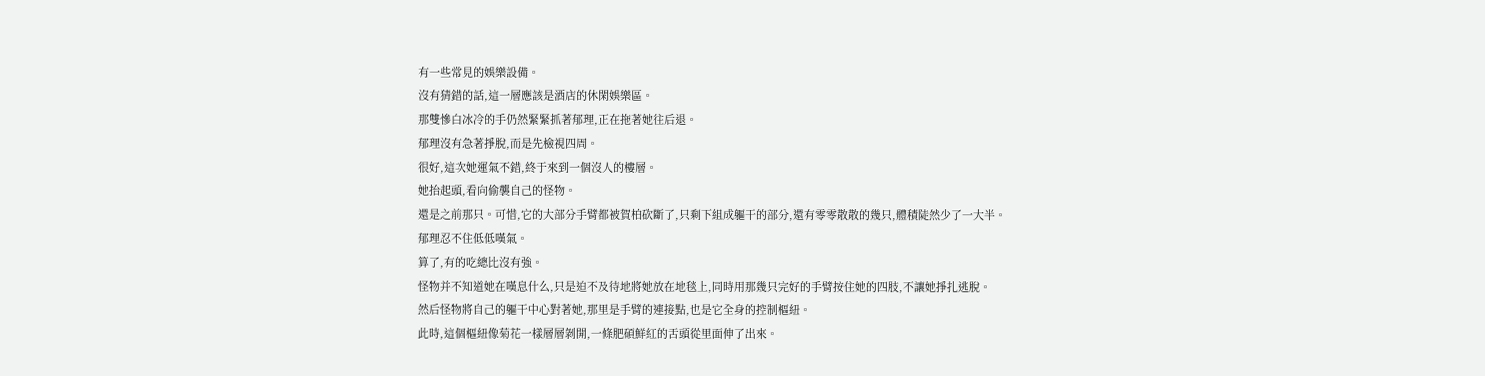有一些常見的娛樂設備。
沒有猜錯的話,這一層應該是酒店的休閑娛樂區。
那雙慘白冰冷的手仍然緊緊抓著郁理,正在拖著她往后退。
郁理沒有急著掙脫,而是先檢視四周。
很好,這次她運氣不錯,終于來到一個沒人的樓層。
她抬起頭,看向偷襲自己的怪物。
還是之前那只。可惜,它的大部分手臂都被賀柏砍斷了,只剩下組成軀干的部分,還有零零散散的幾只,體積陡然少了一大半。
郁理忍不住低低嘆氣。
算了,有的吃總比沒有強。
怪物并不知道她在嘆息什么,只是迫不及待地將她放在地毯上,同時用那幾只完好的手臂按住她的四肢,不讓她掙扎逃脫。
然后怪物將自己的軀干中心對著她,那里是手臂的連接點,也是它全身的控制樞紐。
此時,這個樞紐像菊花一樣層層剝開,一條肥碩鮮紅的舌頭從里面伸了出來。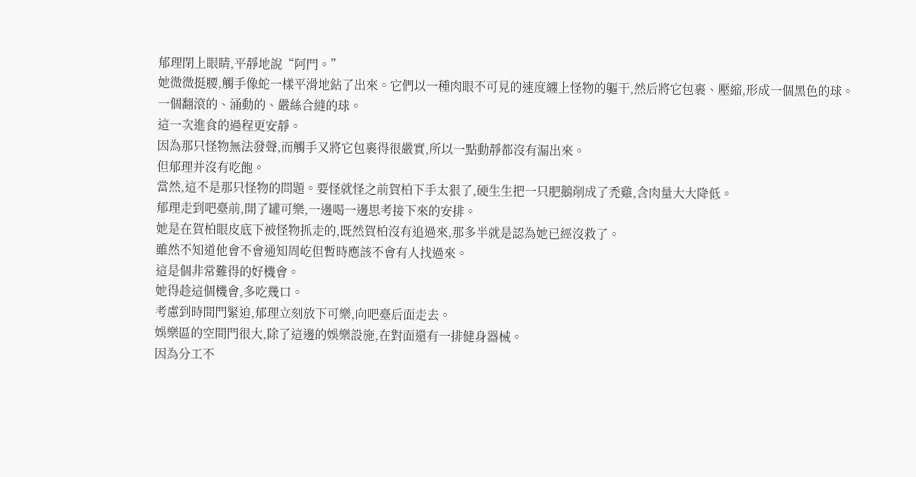郁理閉上眼睛,平靜地說“阿門。”
她微微挺腰,觸手像蛇一樣平滑地鉆了出來。它們以一種肉眼不可見的速度纏上怪物的軀干,然后將它包裹、壓縮,形成一個黑色的球。
一個翻滾的、涌動的、嚴絲合縫的球。
這一次進食的過程更安靜。
因為那只怪物無法發聲,而觸手又將它包裹得很嚴實,所以一點動靜都沒有漏出來。
但郁理并沒有吃飽。
當然,這不是那只怪物的問題。要怪就怪之前賀柏下手太狠了,硬生生把一只肥鵝削成了禿雞,含肉量大大降低。
郁理走到吧臺前,開了罐可樂,一邊喝一邊思考接下來的安排。
她是在賀柏眼皮底下被怪物抓走的,既然賀柏沒有追過來,那多半就是認為她已經沒救了。
雖然不知道他會不會通知周屹但暫時應該不會有人找過來。
這是個非常難得的好機會。
她得趁這個機會,多吃幾口。
考慮到時間門緊迫,郁理立刻放下可樂,向吧臺后面走去。
娛樂區的空間門很大,除了這邊的娛樂設施,在對面還有一排健身器械。
因為分工不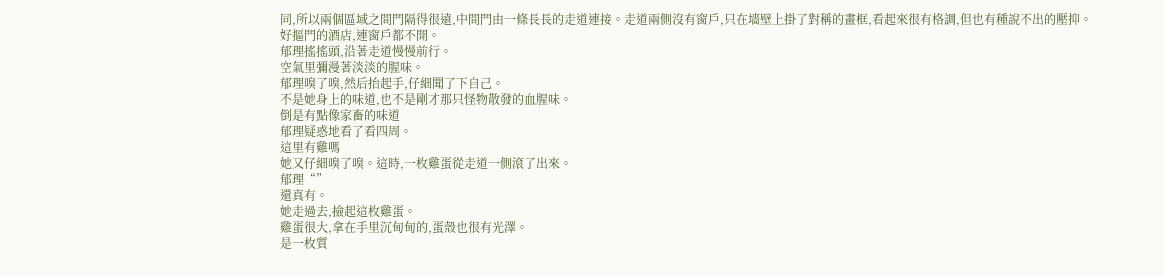同,所以兩個區域之間門隔得很遠,中間門由一條長長的走道連接。走道兩側沒有窗戶,只在墻壁上掛了對稱的畫框,看起來很有格調,但也有種說不出的壓抑。
好摳門的酒店,連窗戶都不開。
郁理搖搖頭,沿著走道慢慢前行。
空氣里彌漫著淡淡的腥味。
郁理嗅了嗅,然后抬起手,仔細聞了下自己。
不是她身上的味道,也不是剛才那只怪物散發的血腥味。
倒是有點像家畜的味道
郁理疑惑地看了看四周。
這里有雞嗎
她又仔細嗅了嗅。這時,一枚雞蛋從走道一側滾了出來。
郁理“”
還真有。
她走過去,撿起這枚雞蛋。
雞蛋很大,拿在手里沉甸甸的,蛋殼也很有光澤。
是一枚質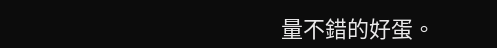量不錯的好蛋。